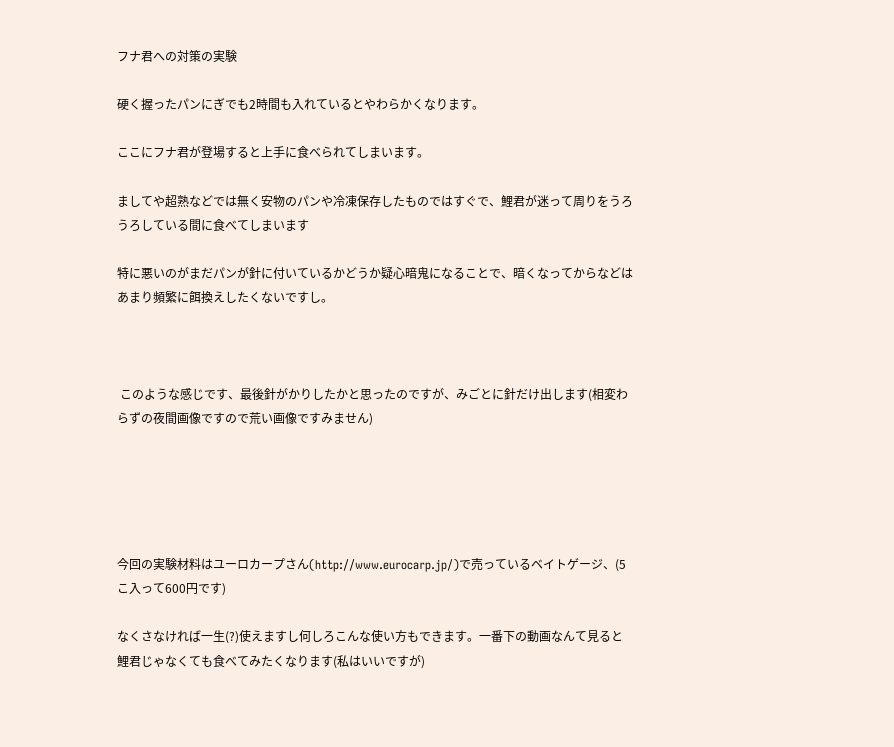フナ君への対策の実験

硬く握ったパンにぎでも2時間も入れているとやわらかくなります。

ここにフナ君が登場すると上手に食べられてしまいます。

ましてや超熟などでは無く安物のパンや冷凍保存したものではすぐで、鯉君が迷って周りをうろうろしている間に食べてしまいます

特に悪いのがまだパンが針に付いているかどうか疑心暗鬼になることで、暗くなってからなどはあまり頻繁に餌換えしたくないですし。



 このような感じです、最後針がかりしたかと思ったのですが、みごとに針だけ出します(相変わらずの夜間画像ですので荒い画像ですみません)





今回の実験材料はユーロカープさん(http://www.eurocarp.jp/)で売っているベイトゲージ、(5こ入って600円です)

なくさなければ一生(?)使えますし何しろこんな使い方もできます。一番下の動画なんて見ると鯉君じゃなくても食べてみたくなります(私はいいですが)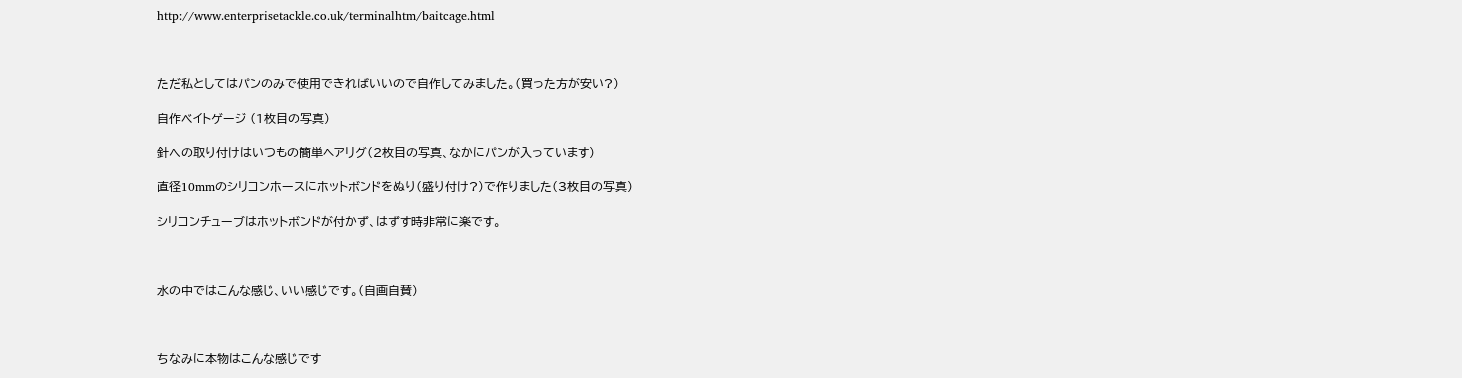http://www.enterprisetackle.co.uk/terminalhtm/baitcage.html



ただ私としてはパンのみで使用できればいいので自作してみました。(買った方が安い?)

自作ベイトゲージ (1枚目の写真)

針への取り付けはいつもの簡単ヘアリグ(2枚目の写真、なかにパンが入っています)

直径10mmのシリコンホースにホットボンドをぬり(盛り付け?)で作りました(3枚目の写真)

シリコンチューブはホットボンドが付かず、はずす時非常に楽です。



水の中ではこんな感じ、いい感じです。(自画自賛)



ちなみに本物はこんな感じです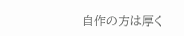自作の方は厚く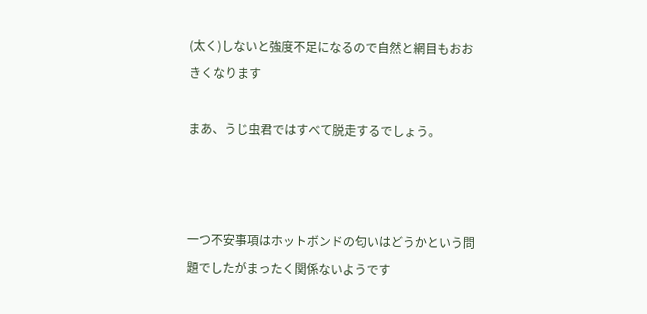(太く)しないと強度不足になるので自然と網目もおおきくなります

まあ、うじ虫君ではすべて脱走するでしょう。



一つ不安事項はホットボンドの匂いはどうかという問題でしたがまったく関係ないようです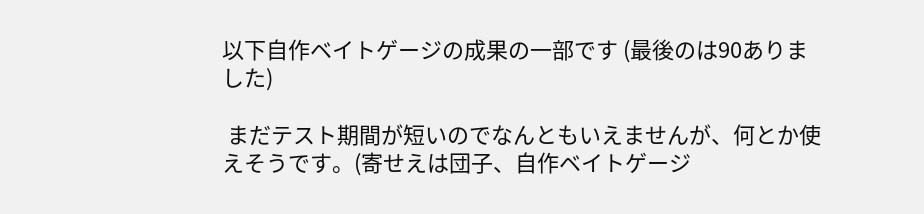以下自作ベイトゲージの成果の一部です (最後のは90ありました)

 まだテスト期間が短いのでなんともいえませんが、何とか使えそうです。(寄せえは団子、自作ベイトゲージ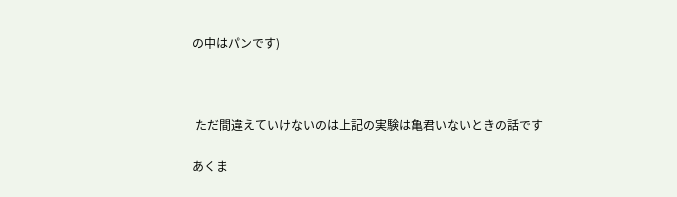の中はパンです)



 ただ間違えていけないのは上記の実験は亀君いないときの話です

あくま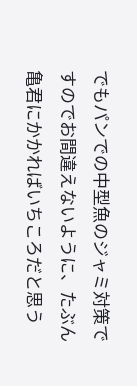でもパンでの中型魚のジャミ対策ですのでお間違えないように、たぶん亀君にかかればいちころだと思う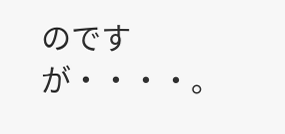のですが・・・・。